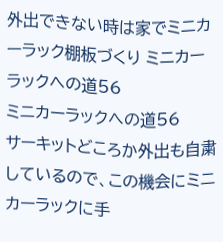外出できない時は家でミニカーラック棚板づくり ミニカーラックへの道56
ミニカーラックへの道56
サーキットどころか外出も自粛しているので、この機会にミニカーラックに手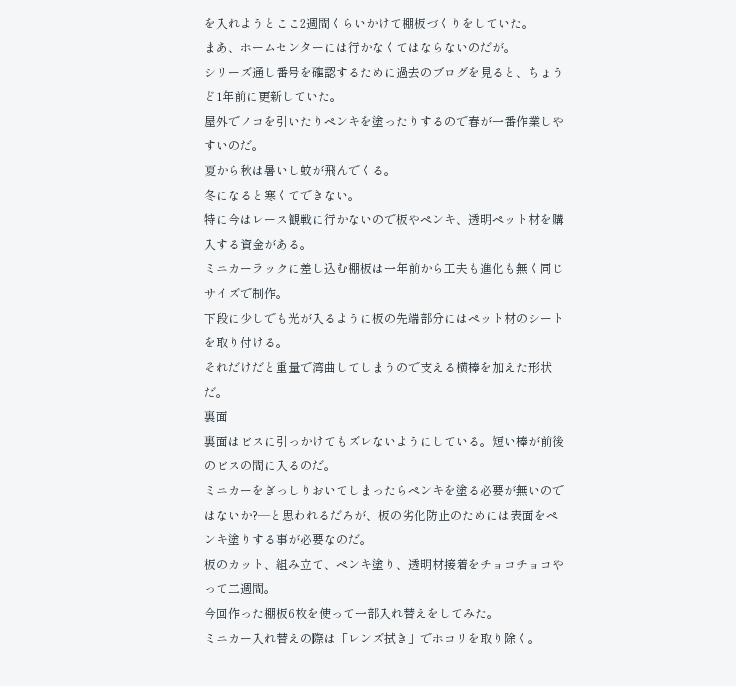を入れようとここ2週間くらいかけて棚板づくりをしていた。
まあ、ホームセンターには行かなくてはならないのだが。
シリーズ通し番号を確認するために過去のブログを見ると、ちょうど1年前に更新していた。
屋外でノコを引いたりペンキを塗ったりするので春が一番作業しやすいのだ。
夏から秋は暑いし蚊が飛んでくる。
冬になると寒くてできない。
特に今はレース観戦に行かないので板やペンキ、透明ペット材を購入する資金がある。
ミニカーラックに差し込む棚板は一年前から工夫も進化も無く同じサイズで制作。
下段に少しでも光が入るように板の先端部分にはペット材のシートを取り付ける。
それだけだと重量で湾曲してしまうので支える横棒を加えた形状だ。
裏面
裏面はビスに引っかけてもズレないようにしている。短い棒が前後のビスの間に入るのだ。
ミニカーをぎっしりおいてしまったらペンキを塗る必要が無いのではないか?―と思われるだろが、板の劣化防止のためには表面をペンキ塗りする事が必要なのだ。
板のカット、組み立て、ペンキ塗り、透明材接着をチョコチョコやって二週間。
今回作った棚板6枚を使って一部入れ替えをしてみた。
ミニカー入れ替えの際は「レンズ拭き」でホコリを取り除く。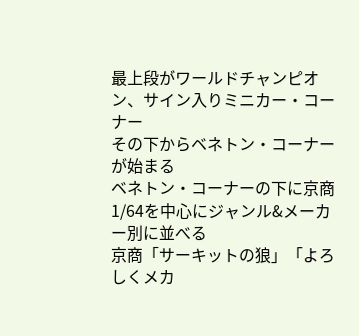最上段がワールドチャンピオン、サイン入りミニカー・コーナー
その下からベネトン・コーナーが始まる
ベネトン・コーナーの下に京商1/64を中心にジャンル&メーカー別に並べる
京商「サーキットの狼」「よろしくメカ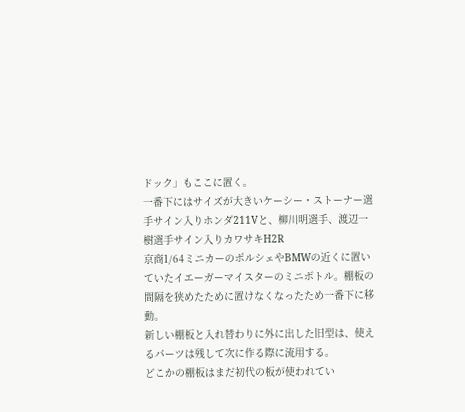ドック」もここに置く。
一番下にはサイズが大きいケーシー・ストーナー選手サイン入りホンダ211Vと、柳川明選手、渡辺一樹選手サイン入りカワサキH2R
京商1/64ミニカーのポルシェやBMWの近くに置いていたイエーガーマイスターのミニボトル。棚板の間隔を狭めたために置けなくなったため一番下に移動。
新しい棚板と入れ替わりに外に出した旧型は、使えるパーツは残して次に作る際に流用する。
どこかの棚板はまだ初代の板が使われてい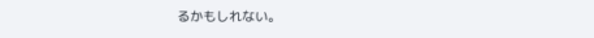るかもしれない。